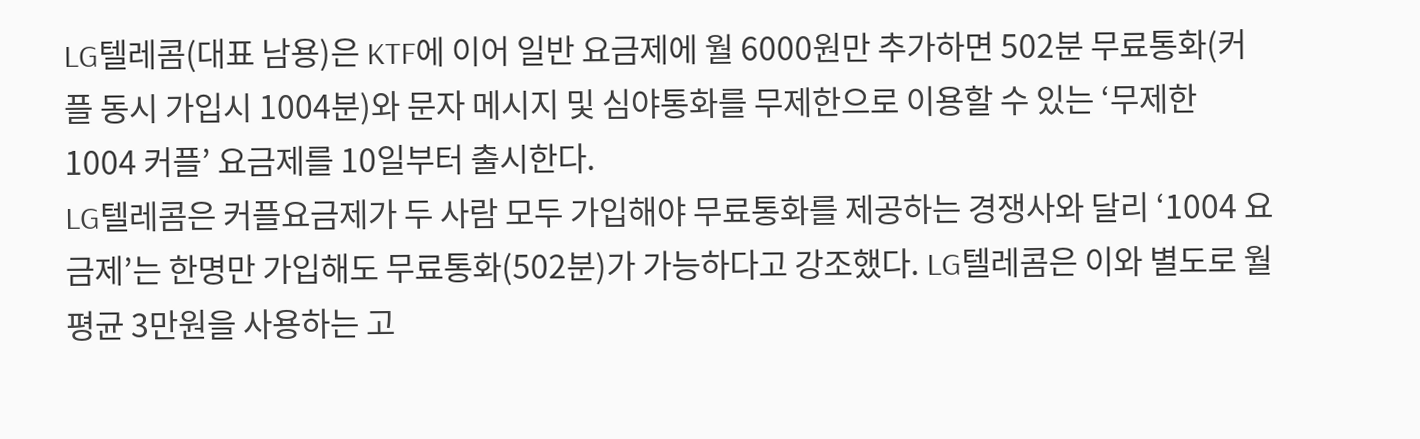LG텔레콤(대표 남용)은 KTF에 이어 일반 요금제에 월 6000원만 추가하면 502분 무료통화(커플 동시 가입시 1004분)와 문자 메시지 및 심야통화를 무제한으로 이용할 수 있는 ‘무제한 1004 커플’ 요금제를 10일부터 출시한다.
LG텔레콤은 커플요금제가 두 사람 모두 가입해야 무료통화를 제공하는 경쟁사와 달리 ‘1004 요금제’는 한명만 가입해도 무료통화(502분)가 가능하다고 강조했다. LG텔레콤은 이와 별도로 월 평균 3만원을 사용하는 고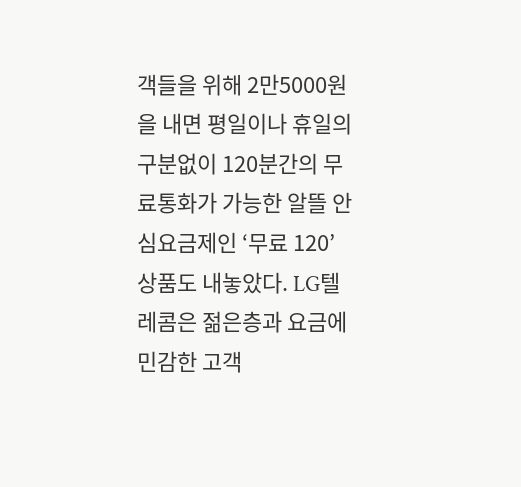객들을 위해 2만5000원을 내면 평일이나 휴일의 구분없이 120분간의 무료통화가 가능한 알뜰 안심요금제인 ‘무료 120’ 상품도 내놓았다. LG텔레콤은 젊은층과 요금에 민감한 고객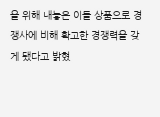을 위해 내놓은 이들 상품으로 경쟁사에 비해 확고한 경쟁력을 갖게 됐다고 밝혔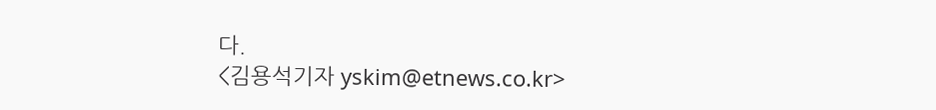다.
<김용석기자 yskim@etnews.co.kr>